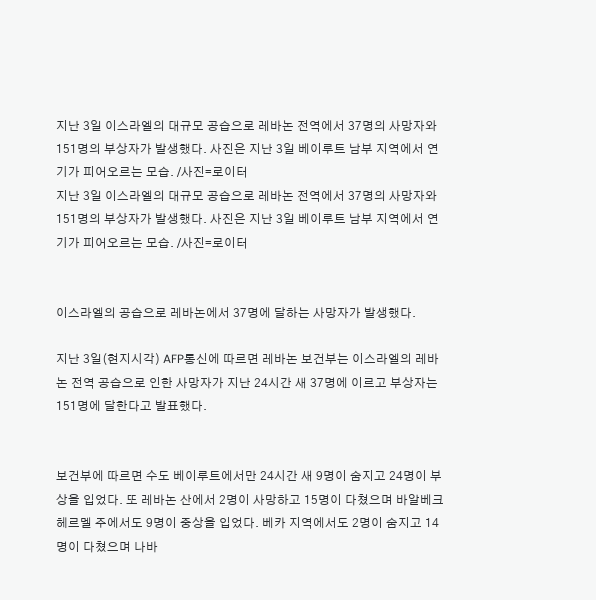지난 3일 이스라엘의 대규모 공습으로 레바논 전역에서 37명의 사망자와 151명의 부상자가 발생했다. 사진은 지난 3일 베이루트 남부 지역에서 연기가 피어오르는 모습. /사진=로이터
지난 3일 이스라엘의 대규모 공습으로 레바논 전역에서 37명의 사망자와 151명의 부상자가 발생했다. 사진은 지난 3일 베이루트 남부 지역에서 연기가 피어오르는 모습. /사진=로이터


이스라엘의 공습으로 레바논에서 37명에 달하는 사망자가 발생했다.

지난 3일(현지시각) AFP통신에 따르면 레바논 보건부는 이스라엘의 레바논 전역 공습으로 인한 사망자가 지난 24시간 새 37명에 이르고 부상자는 151명에 달한다고 발표했다.


보건부에 따르면 수도 베이루트에서만 24시간 새 9명이 숨지고 24명이 부상을 입었다. 또 레바논 산에서 2명이 사망하고 15명이 다쳤으며 바알베크헤르멜 주에서도 9명이 중상을 입었다. 베카 지역에서도 2명이 숨지고 14명이 다쳤으며 나바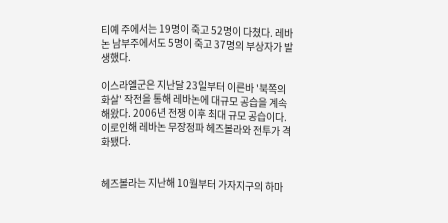티예 주에서는 19명이 죽고 52명이 다쳤다. 레바논 남부주에서도 5명이 죽고 37명의 부상자가 발생했다.

이스라엘군은 지난달 23일부터 이른바 '북쪽의 화살' 작전을 통해 레바논에 대규모 공습을 계속해왔다. 2006년 전쟁 이후 최대 규모 공습이다. 이로인해 레바논 무장정파 헤즈볼라와 전투가 격화됐다.


헤즈볼라는 지난해 10월부터 가자지구의 하마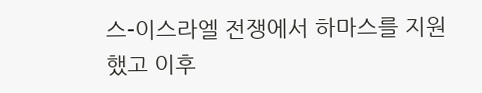스-이스라엘 전쟁에서 하마스를 지원했고 이후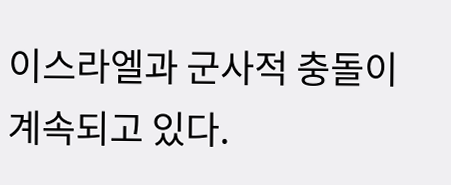이스라엘과 군사적 충돌이 계속되고 있다.